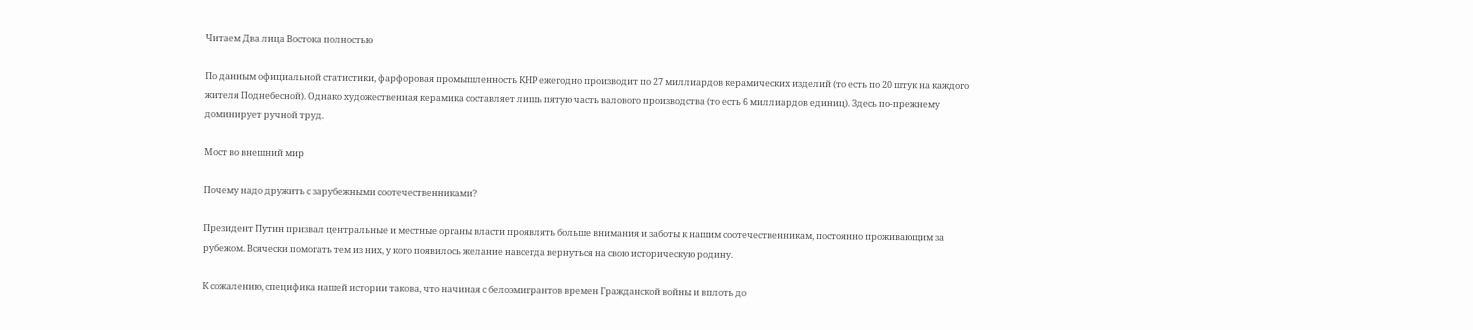Читаем Два лица Востока полностью

По данным официальной статистики, фарфоровая промышленность КНР ежегодно производит по 27 миллиардов керамических изделий (то есть по 20 штук на каждого жителя Поднебесной). Однако художественная керамика составляет лишь пятую часть валового производства (то есть 6 миллиардов единиц). Здесь по-прежнему доминирует ручной труд.

Мост во внешний мир

Почему надо дружить с зарубежными соотечественниками?

Президент Путин призвал центральные и местные органы власти проявлять больше внимания и заботы к нашим соотечественникам, постоянно проживающим за рубежом. Всячески помогать тем из них, у кого появилось желание навсегда вернуться на свою историческую родину.

К сожалению, специфика нашей истории такова, что начиная с белоэмигрантов времен Гражданской войны и вплоть до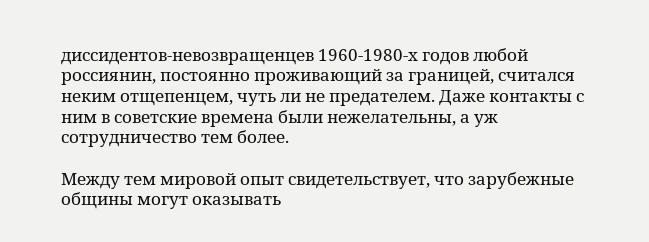диссидентов-невозвращенцев 1960-1980-х годов любой россиянин, постоянно проживающий за границей, считался неким отщепенцем, чуть ли не предателем. Даже контакты с ним в советские времена были нежелательны, а уж сотрудничество тем более.

Между тем мировой опыт свидетельствует, что зарубежные общины могут оказывать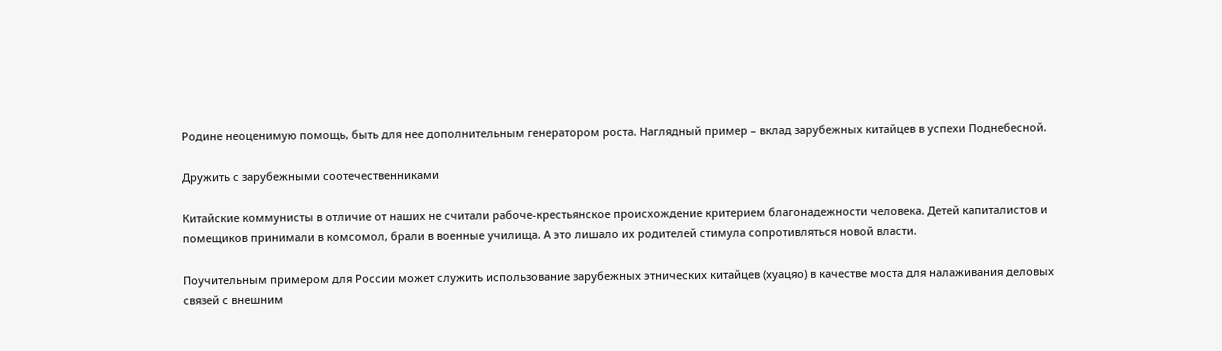Родине неоценимую помощь, быть для нее дополнительным генератором роста. Наглядный пример – вклад зарубежных китайцев в успехи Поднебесной.

Дружить с зарубежными соотечественниками

Китайские коммунисты в отличие от наших не считали рабоче-крестьянское происхождение критерием благонадежности человека. Детей капиталистов и помещиков принимали в комсомол, брали в военные училища. А это лишало их родителей стимула сопротивляться новой власти.

Поучительным примером для России может служить использование зарубежных этнических китайцев (хуацяо) в качестве моста для налаживания деловых связей с внешним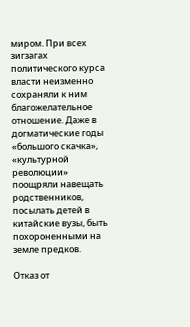миром. При всех зигзагах политического курса власти неизменно сохраняли к ним благожелательное отношение. Даже в догматические годы «большого скачка», «культурной революции» поощряли навещать родственников, посылать детей в китайские вузы, быть похороненными на земле предков.

Отказ от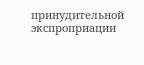принудительной экспроприации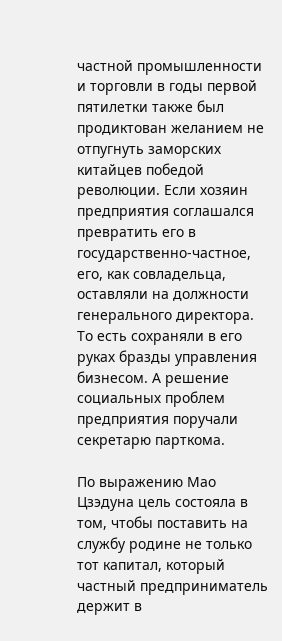частной промышленности и торговли в годы первой пятилетки также был продиктован желанием не отпугнуть заморских китайцев победой революции. Если хозяин предприятия соглашался превратить его в государственно-частное, его, как совладельца, оставляли на должности генерального директора. То есть сохраняли в его руках бразды управления бизнесом. А решение социальных проблем предприятия поручали секретарю парткома.

По выражению Мао Цзэдуна цель состояла в том, чтобы поставить на службу родине не только тот капитал, который частный предприниматель держит в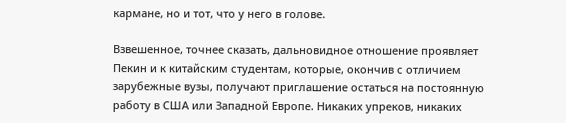кармане, но и тот, что у него в голове.

Взвешенное, точнее сказать, дальновидное отношение проявляет Пекин и к китайским студентам, которые, окончив с отличием зарубежные вузы, получают приглашение остаться на постоянную работу в США или Западной Европе. Никаких упреков, никаких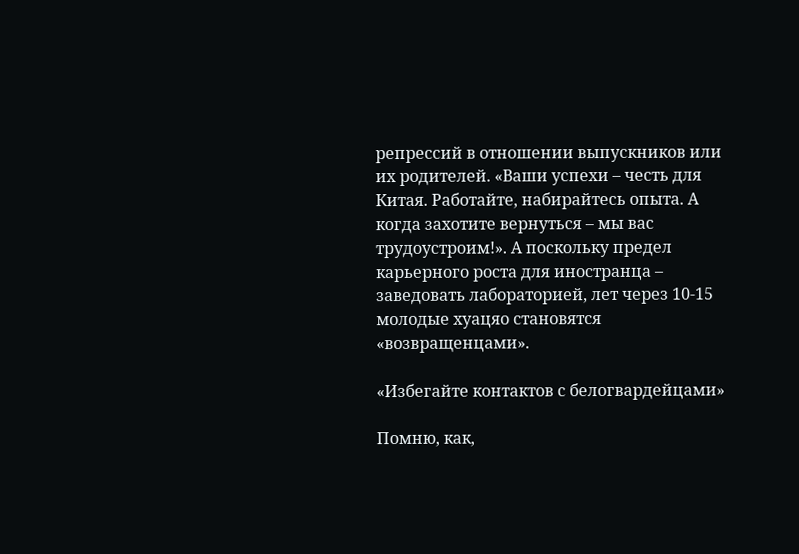репрессий в отношении выпускников или их родителей. «Ваши успехи – честь для Китая. Работайте, набирайтесь опыта. А когда захотите вернуться – мы вас трудоустроим!». А поскольку предел карьерного роста для иностранца – заведовать лабораторией, лет через 10-15 молодые хуацяо становятся «возвращенцами».

«Избегайте контактов с белогвардейцами»

Помню, как,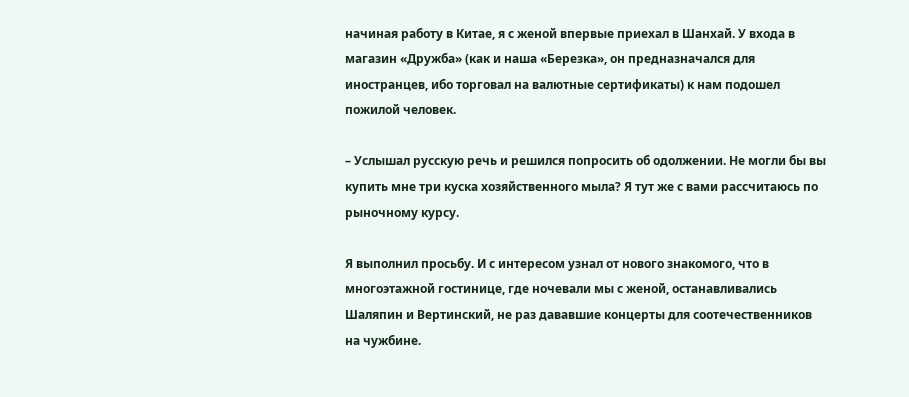начиная работу в Китае, я с женой впервые приехал в Шанхай. У входа в магазин «Дружба» (как и наша «Березка», он предназначался для иностранцев, ибо торговал на валютные сертификаты) к нам подошел пожилой человек.

– Услышал русскую речь и решился попросить об одолжении. Не могли бы вы купить мне три куска хозяйственного мыла? Я тут же с вами рассчитаюсь по рыночному курсу.

Я выполнил просьбу. И с интересом узнал от нового знакомого, что в многоэтажной гостинице, где ночевали мы с женой, останавливались Шаляпин и Вертинский, не раз дававшие концерты для соотечественников на чужбине.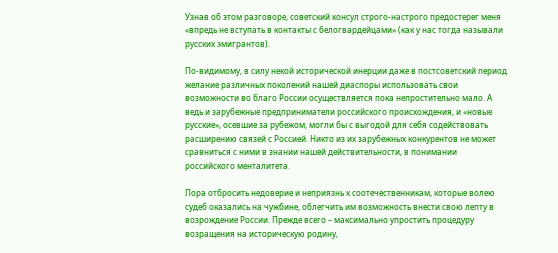Узнав об этом разговоре, советский консул строго-настрого предостерег меня «впредь не вступать в контакты с белогвардейцами» (как у нас тогда называли русских эмигрантов).

По-видимому, в силу некой исторической инерции даже в постсоветский период желание различных поколений нашей диаспоры использовать свои возможности во благо России осуществляется пока непростительно мало. А ведь и зарубежные предприниматели российского происхождения, и «новые русские», осевшие за рубежом, могли бы с выгодой для себя содействовать расширению связей с Россией. Никто из их зарубежных конкурентов не может сравниться с ними в знании нашей действительности, в понимании российского менталитета.

Пора отбросить недоверие и неприязнь к соотечественникам, которые волею судеб оказались на чужбине, облегчить им возможность внести свою лепту в возрождение России. Прежде всего – максимально упростить процедуру возращения на историческую родину,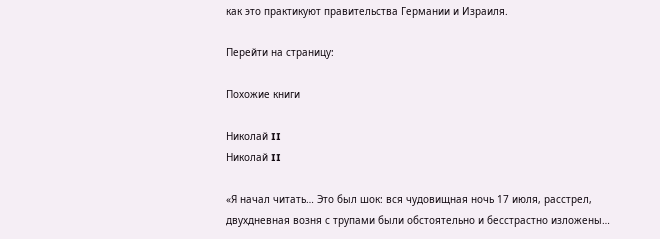как это практикуют правительства Германии и Израиля.

Перейти на страницу:

Похожие книги

Николай II
Николай II

«Я начал читать… Это был шок: вся чудовищная ночь 17 июля, расстрел, двухдневная возня с трупами были обстоятельно и бесстрастно изложены…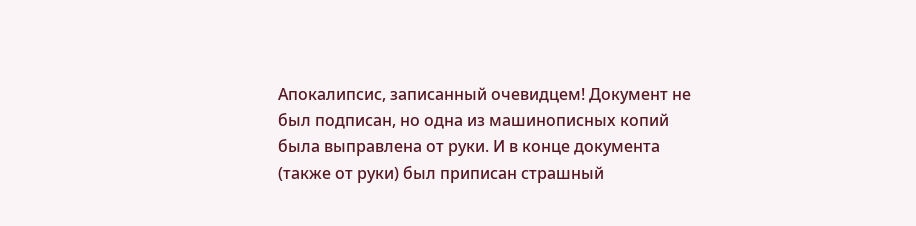Апокалипсис, записанный очевидцем! Документ не был подписан, но одна из машинописных копий была выправлена от руки. И в конце документа (также от руки) был приписан страшный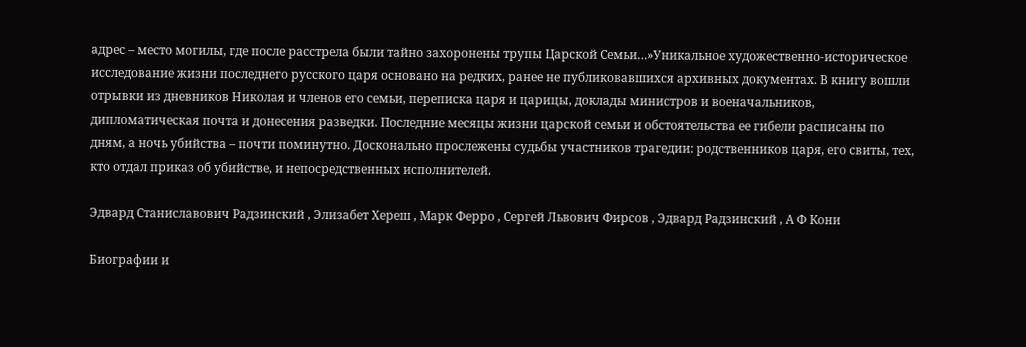адрес – место могилы, где после расстрела были тайно захоронены трупы Царской Семьи…»Уникальное художественно-историческое исследование жизни последнего русского царя основано на редких, ранее не публиковавшихся архивных документах. В книгу вошли отрывки из дневников Николая и членов его семьи, переписка царя и царицы, доклады министров и военачальников, дипломатическая почта и донесения разведки. Последние месяцы жизни царской семьи и обстоятельства ее гибели расписаны по дням, а ночь убийства – почти поминутно. Досконально прослежены судьбы участников трагедии: родственников царя, его свиты, тех, кто отдал приказ об убийстве, и непосредственных исполнителей.

Эдвард Станиславович Радзинский , Элизабет Хереш , Марк Ферро , Сергей Львович Фирсов , Эдвард Радзинский , А Ф Кони

Биографии и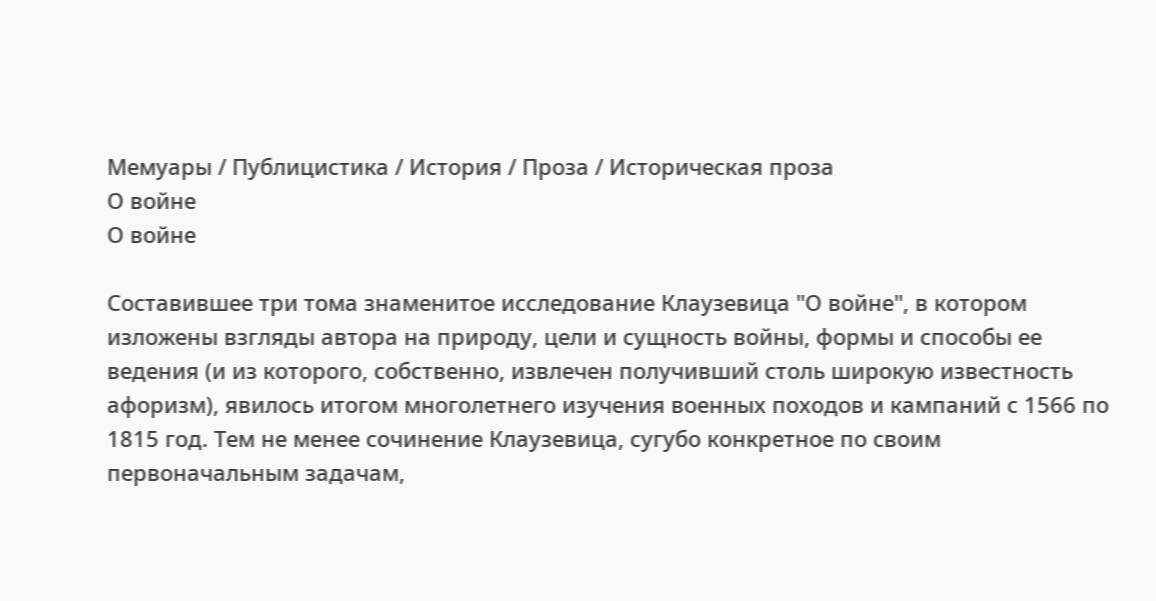Мемуары / Публицистика / История / Проза / Историческая проза
О войне
О войне

Составившее три тома знаменитое исследование Клаузевица "О войне", в котором изложены взгляды автора на природу, цели и сущность войны, формы и способы ее ведения (и из которого, собственно, извлечен получивший столь широкую известность афоризм), явилось итогом многолетнего изучения военных походов и кампаний с 1566 по 1815 год. Тем не менее сочинение Клаузевица, сугубо конкретное по своим первоначальным задачам,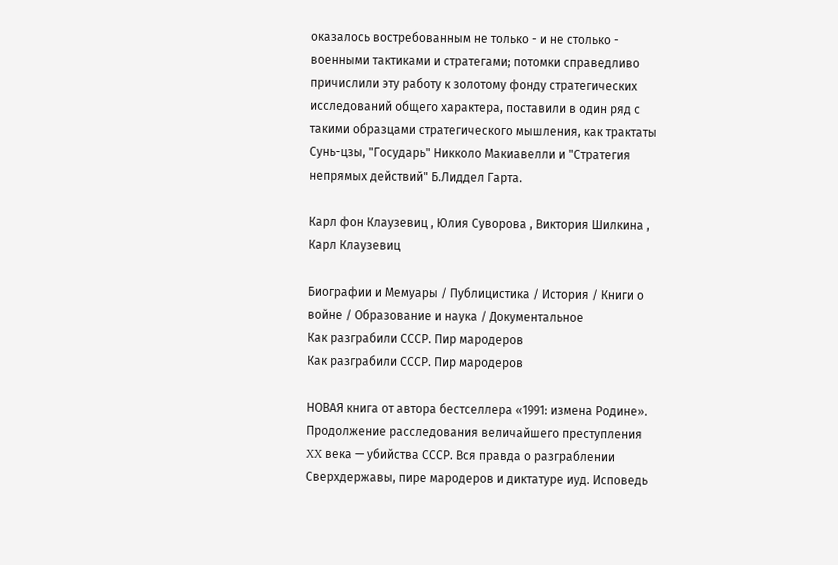оказалось востребованным не только - и не столько - военными тактиками и стратегами; потомки справедливо причислили эту работу к золотому фонду стратегических исследований общего характера, поставили в один ряд с такими образцами стратегического мышления, как трактаты Сунь-цзы, "Государь" Никколо Макиавелли и "Стратегия непрямых действий" Б.Лиддел Гарта.

Карл фон Клаузевиц , Юлия Суворова , Виктория Шилкина , Карл Клаузевиц

Биографии и Мемуары / Публицистика / История / Книги о войне / Образование и наука / Документальное
Как разграбили СССР. Пир мародеров
Как разграбили СССР. Пир мародеров

НОВАЯ книга от автора бестселлера «1991: измена Родине». Продолжение расследования величайшего преступления XX века — убийства СССР. Вся правда о разграблении Сверхдержавы, пире мародеров и диктатуре иуд. Исповедь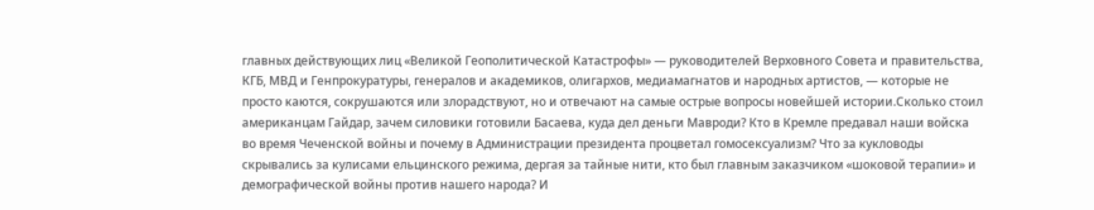главных действующих лиц «Великой Геополитической Катастрофы» — руководителей Верховного Совета и правительства, КГБ, МВД и Генпрокуратуры, генералов и академиков, олигархов, медиамагнатов и народных артистов, — которые не просто каются, сокрушаются или злорадствуют, но и отвечают на самые острые вопросы новейшей истории.Сколько стоил американцам Гайдар, зачем силовики готовили Басаева, куда дел деньги Мавроди? Кто в Кремле предавал наши войска во время Чеченской войны и почему в Администрации президента процветал гомосексуализм? Что за кукловоды скрывались за кулисами ельцинского режима, дергая за тайные нити, кто был главным заказчиком «шоковой терапии» и демографической войны против нашего народа? И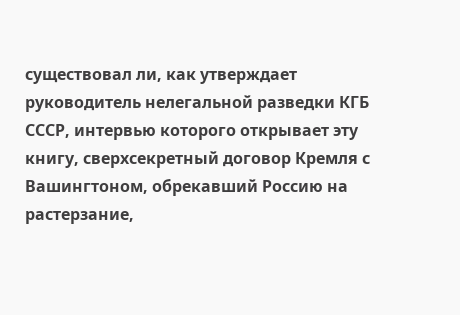существовал ли, как утверждает руководитель нелегальной разведки КГБ СССР, интервью которого открывает эту книгу, сверхсекретный договор Кремля с Вашингтоном, обрекавший Россию на растерзание,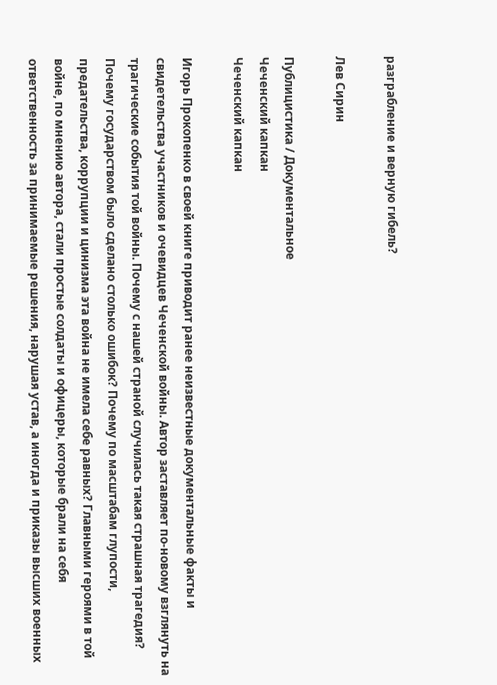разграбление и верную гибель?

Лев Сирин

Публицистика / Документальное
Чеченский капкан
Чеченский капкан

Игорь Прокопенко в своей книге приводит ранее неизвестные документальные факты и свидетельства участников и очевидцев Чеченской войны. Автор заставляет по-новому взглянуть на трагические события той войны. Почему с нашей страной случилась такая страшная трагедия? Почему государством было сделано столько ошибок? Почему по масштабам глупости, предательства, коррупции и цинизма эта война не имела себе равных? Главными героями в той войне, по мнению автора, стали простые солдаты и офицеры, которые брали на себя ответственность за принимаемые решения, нарушая устав, а иногда и приказы высших военных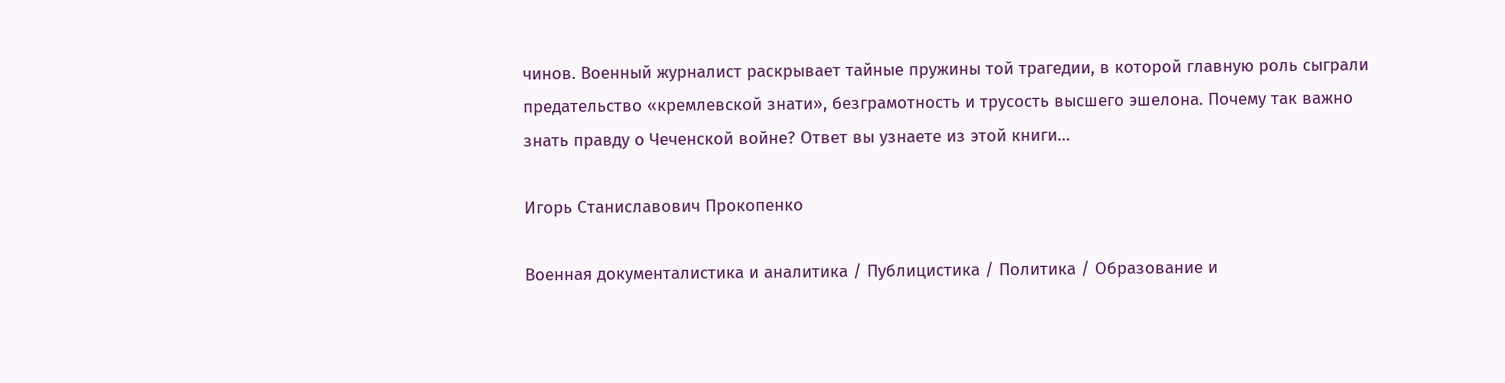чинов. Военный журналист раскрывает тайные пружины той трагедии, в которой главную роль сыграли предательство «кремлевской знати», безграмотность и трусость высшего эшелона. Почему так важно знать правду о Чеченской войне? Ответ вы узнаете из этой книги…

Игорь Станиславович Прокопенко

Военная документалистика и аналитика / Публицистика / Политика / Образование и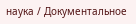наука / Документальное